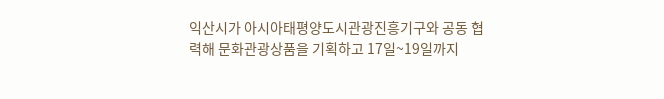익산시가 아시아태평양도시관광진흥기구와 공동 협력해 문화관광상품을 기획하고 17일~19일까지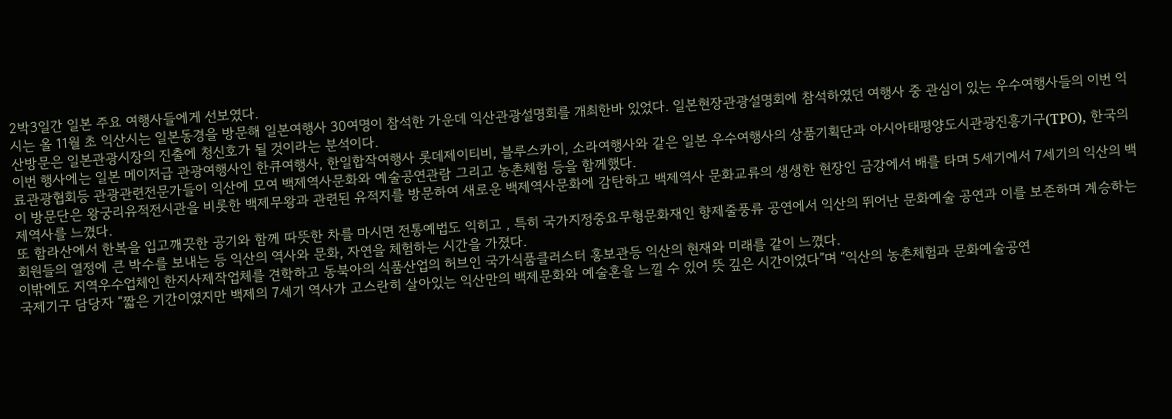2박3일간 일본 주요 여행사들에게 선보였다.
시는 올 11월 초 익산시는 일본동경을 방문해 일본여행사 30여명이 참석한 가운데 익산관광설명회를 개최한바 있었다. 일본현장관광설명회에 참석하였던 여행사 중 관심이 있는 우수여행사들의 이번 익산방문은 일본관광시장의 진출에 청신호가 될 것이라는 분석이다.
이번 행사에는 일본 메이저급 관광여행사인 한큐여행사, 한일합작여행사 롯데제이티비, 블루스카이, 소라여행사와 같은 일본 우수여행사의 상품기획단과 아시아태평양도시관광진흥기구(TPO), 한국의료관광협회등 관광관련전문가들이 익산에 모여 백제역사문화와 예술공연관람 그리고 농촌체험 등을 함께했다.
이 방문단은 왕궁리유적전시관을 비롯한 백제무왕과 관련된 유적지를 방문하여 새로운 백제역사문화에 감탄하고 백제역사 문화교류의 생생한 현장인 금강에서 배를 타며 5세기에서 7세기의 익산의 백제역사를 느꼈다.
또 함라산에서 한복을 입고깨끗한 공기와 함께 따뜻한 차를 마시면 전통예법도 익히고 , 특히 국가지정중요무형문화재인 향제줄풍류 공연에서 익산의 뛰어난 문화예술 공연과 이를 보존하며 계승하는 회원들의 열정에 큰 박수를 보내는 등 익산의 역사와 문화, 자연을 체험하는 시간을 가졌다.
이밖에도 지역우수업체인 한지사제작업체를 견학하고 동북아의 식품산업의 허브인 국가식품클러스터 홍보관등 익산의 현재와 미래를 같이 느꼈다.
국제기구 담당자 “짧은 기간이였지만 백제의 7세기 역사가 고스란히 살아있는 익산만의 백제문화와 예술혼을 느낄 수 있어 뜻 깊은 시간이었다”며 “익산의 농촌체험과 문화예술공연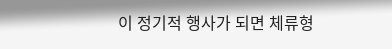이 정기적 행사가 되면 체류형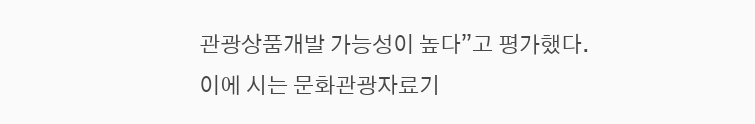관광상품개발 가능성이 높다”고 평가했다.
이에 시는 문화관광자료기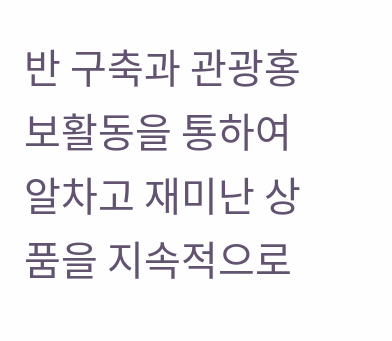반 구축과 관광홍보활동을 통하여 알차고 재미난 상품을 지속적으로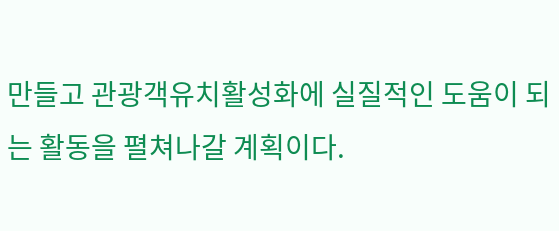만들고 관광객유치활성화에 실질적인 도움이 되는 활동을 펼쳐나갈 계획이다.